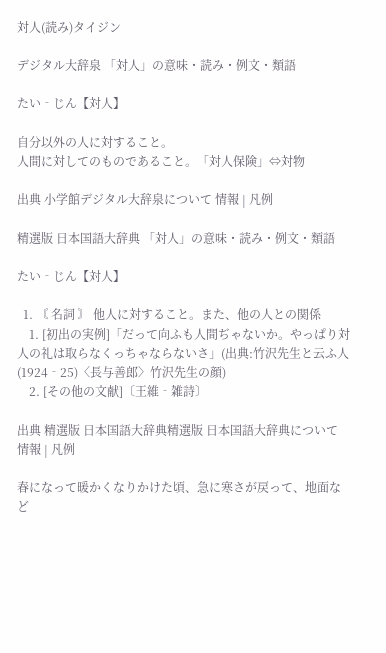対人(読み)タイジン

デジタル大辞泉 「対人」の意味・読み・例文・類語

たい‐じん【対人】

自分以外の人に対すること。
人間に対してのものであること。「対人保険」⇔対物

出典 小学館デジタル大辞泉について 情報 | 凡例

精選版 日本国語大辞典 「対人」の意味・読み・例文・類語

たい‐じん【対人】

  1. 〘 名詞 〙 他人に対すること。また、他の人との関係
    1. [初出の実例]「だって向ふも人間ぢゃないか。やっぱり対人の礼は取らなくっちゃならないさ」(出典:竹沢先生と云ふ人(1924‐25)〈長与善郎〉竹沢先生の顔)
    2. [その他の文献]〔王維‐雑詩〕

出典 精選版 日本国語大辞典精選版 日本国語大辞典について 情報 | 凡例

春になって暖かくなりかけた頃、急に寒さが戻って、地面など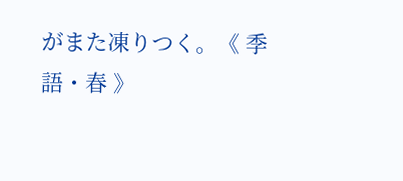がまた凍りつく。《 季語・春 》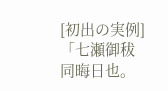[初出の実例]「七瀬御秡 同晦日也。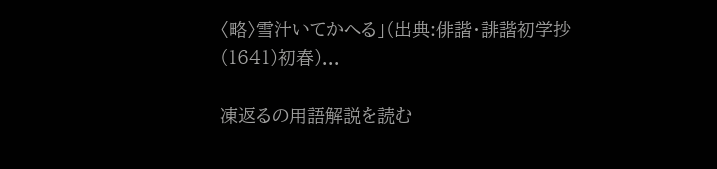〈略〉雪汁いてかへる」(出典:俳諧・誹諧初学抄(1641)初春)...

凍返るの用語解説を読む